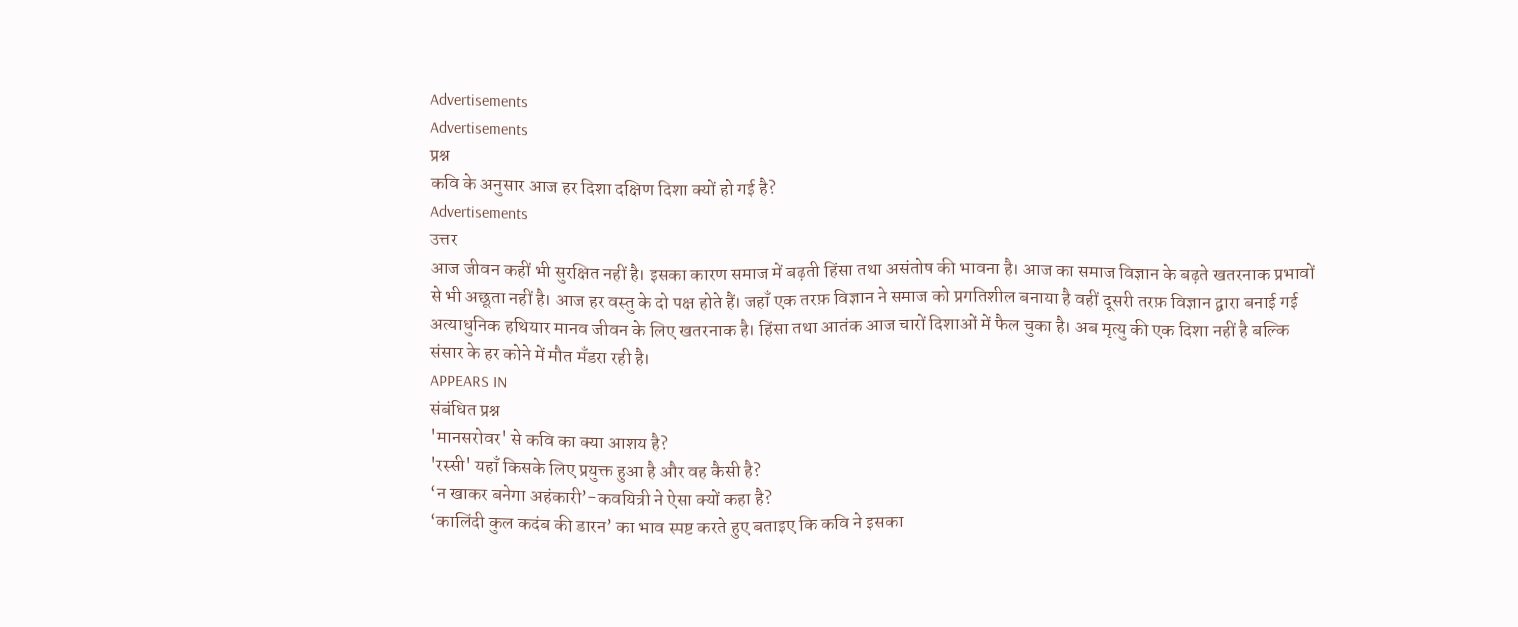Advertisements
Advertisements
प्रश्न
कवि के अनुसार आज हर दिशा दक्षिण दिशा क्यों हो गई है?
Advertisements
उत्तर
आज जीवन कहीं भी सुरक्षित नहीं है। इसका कारण समाज में बढ़ती हिंसा तथा असंतोष की भावना है। आज का समाज विज्ञान के बढ़ते खतरनाक प्रभावों से भी अछूता नहीं है। आज हर वस्तु के दो पक्ष होते हैं। जहाँ एक तरफ़ विज्ञान ने समाज को प्रगतिशील बनाया है वहीं दूसरी तरफ़ विज्ञान द्वारा बनाई गई अत्याधुनिक हथियार मानव जीवन के लिए खतरनाक है। हिंसा तथा आतंक आज चारों दिशाओं में फैल चुका है। अब मृत्यु की एक दिशा नहीं है बल्कि संसार के हर कोने में मौत मँडरा रही है।
APPEARS IN
संबंधित प्रश्न
'मानसरोवर' से कवि का क्या आशय है?
'रस्सी' यहाँ किसके लिए प्रयुक्त हुआ है और वह कैसी है?
‘न खाकर बनेगा अहंकारी’-कवयित्री ने ऐसा क्यों कहा है?
‘कालिंदी कुल कदंब की डारन’ का भाव स्पष्ट करते हुए बताइए कि कवि ने इसका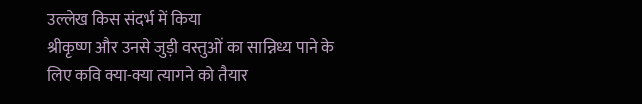उल्लेख किस संदर्भ में किया
श्रीकृष्ण और उनसे जुड़ी वस्तुओं का सान्निध्य पाने के लिए कवि क्या-क्या त्यागने को तैयार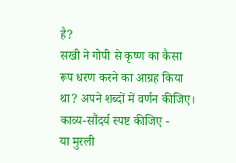है?
सखी ने गोपी से कृष्ण का कैसा रूप धरण करने का आग्रह किया था? अपने शब्दों में वर्णन कीजिए।
काव्य-सौंदर्य स्पष्ट कीजिए -
या मुरली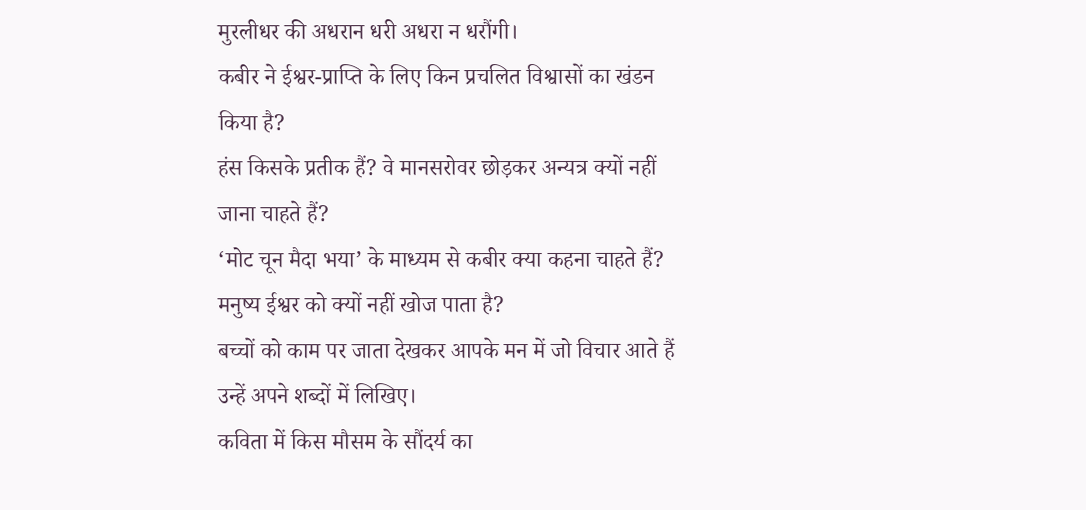मुरलीधर की अधरान धरी अधरा न धरौंगी।
कबीर ने ईश्वर-प्राप्ति के लिए किन प्रचलित विश्वासों का खंडन किया है?
हंस किसके प्रतीक हैं? वे मानसरोवर छोड़कर अन्यत्र क्यों नहीं जाना चाहते हैं?
‘मोट चून मैदा भया’ के माध्यम से कबीर क्या कहना चाहते हैं?
मनुष्य ईश्वर को क्यों नहीं खोज पाता है?
बच्चों को काम पर जाता देखकर आपके मन में जो विचार आते हैं उन्हें अपने शब्दों में लिखिए।
कविता में किस मौसम के सौंदर्य का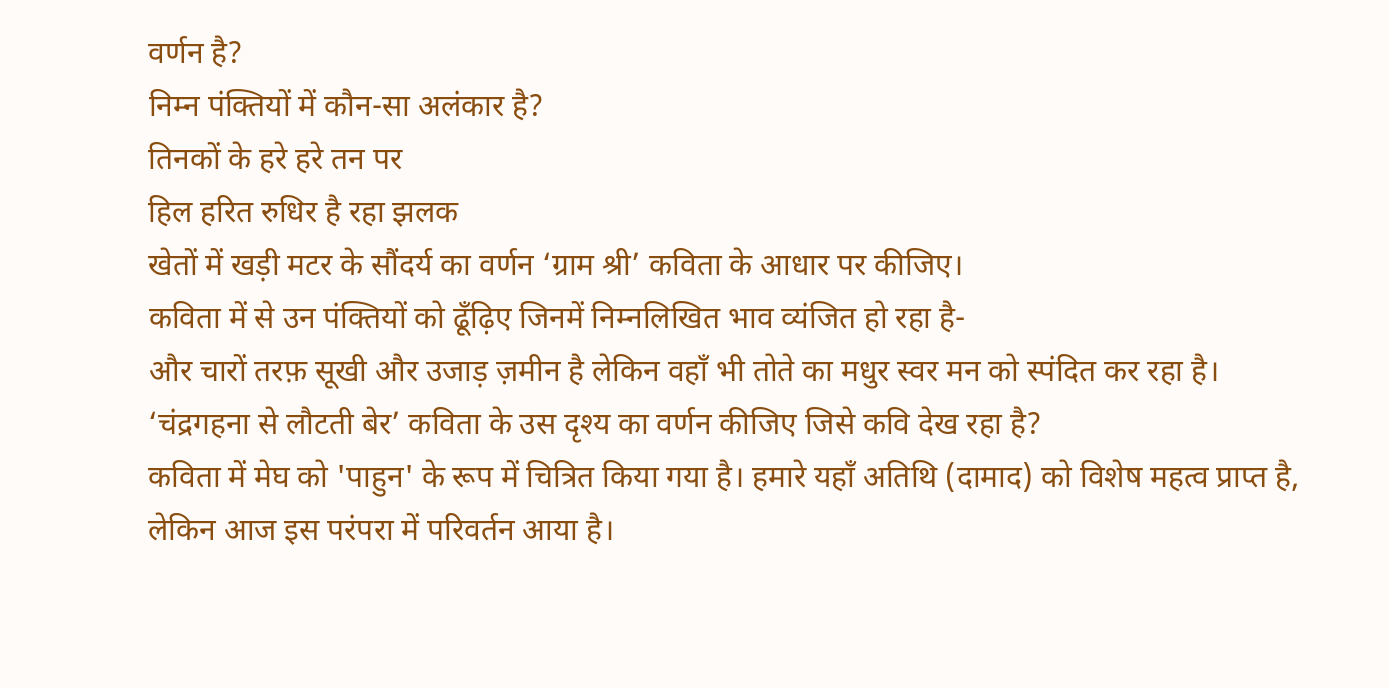वर्णन है?
निम्न पंक्तियों में कौन-सा अलंकार है?
तिनकों के हरे हरे तन पर
हिल हरित रुधिर है रहा झलक
खेतों में खड़ी मटर के सौंदर्य का वर्णन ‘ग्राम श्री’ कविता के आधार पर कीजिए।
कविता में से उन पंक्तियों को ढूँढ़िए जिनमें निम्नलिखित भाव व्यंजित हो रहा है-
और चारों तरफ़ सूखी और उजाड़ ज़मीन है लेकिन वहाँ भी तोते का मधुर स्वर मन को स्पंदित कर रहा है।
‘चंद्रगहना से लौटती बेर’ कविता के उस दृश्य का वर्णन कीजिए जिसे कवि देख रहा है?
कविता में मेघ को 'पाहुन' के रूप में चित्रित किया गया है। हमारे यहाँ अतिथि (दामाद) को विशेष महत्व प्राप्त है, लेकिन आज इस परंपरा में परिवर्तन आया है।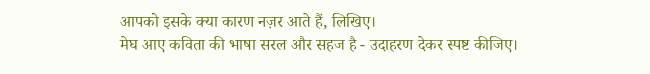आपको इसके क्या कारण नज़र आते हैं, लिखिए।
मेघ आए कविता की भाषा सरल और सहज है - उदाहरण देकर स्पष्ट कीजिए।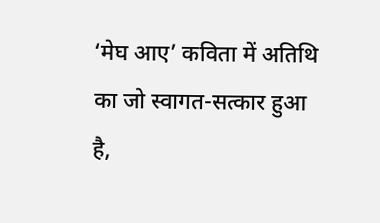‘मेघ आए’ कविता में अतिथि का जो स्वागत-सत्कार हुआ है,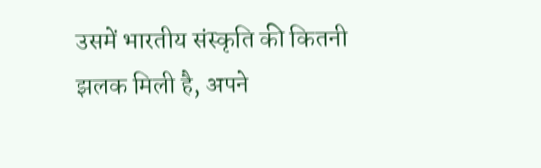उसमें भारतीय संस्कृति की कितनी झलक मिली है, अपने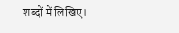शब्दों में लिखिए।